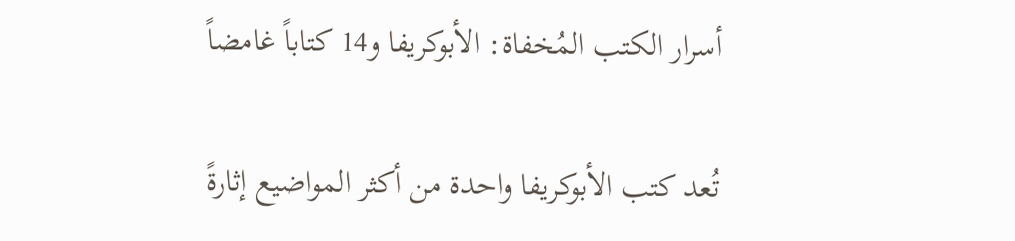أسرار الكتب المُخفاة: الأبوكريفا و14 كتاباً غامضاً

تُعد كتب الأبوكريفا واحدة من أكثر المواضيع إثارةً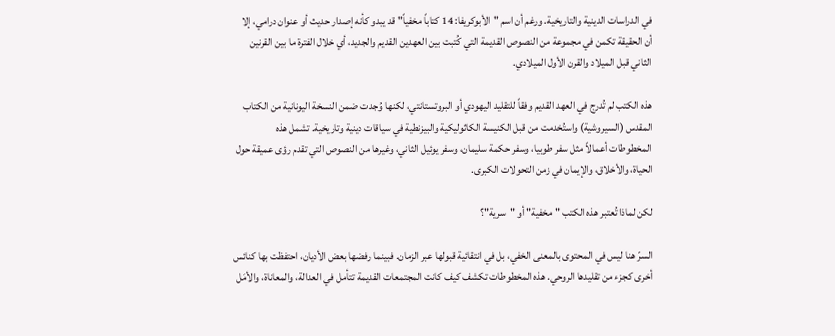في الدراسات الدينية والتاريخية. ورغم أن اسم "الأبوكريفا: 14 كتاباً مخفياً" قد يبدو كأنه إصدار حديث أو عنوان درامي، إلا أن الحقيقة تكمن في مجموعة من النصوص القديمة التي كُتبت بين العهدين القديم والجديد، أي خلال الفترة ما بين القرنين الثاني قبل الميلاد والقرن الأول الميلادي.

هذه الكتب لم تُدرج في العهد القديم وفقاً للتقليد اليهودي أو البروتستانتي، لكنها وُجدت ضمن النسخة اليونانية من الكتاب المقدس (السيروشية) واستُخدمت من قبل الكنيسة الكاثوليكية والبيزنطية في سياقات دينية وتاريخية. تشمل هذه المخطوطات أعمالاً مثل سفر طوبيا، وسفر حكمة سليمان، وسفر يوئيل الثاني، وغيرها من النصوص التي تقدم رؤى عميقة حول الحياة، والأخلاق، والإيمان في زمن التحولات الكبرى.

لكن لماذا تُعتبر هذه الكتب "مخفية" أو "سرية"؟

السرّ هنا ليس في المحتوى بالمعنى الخفي، بل في انتقائية قبولها عبر الزمان. فبينما رفضها بعض الأديان، احتفظت بها كنائس أخرى كجزء من تقليدها الروحي. هذه المخطوطات تكشف كيف كانت المجتمعات القديمة تتأمل في العدالة، والمعاناة، والأمَل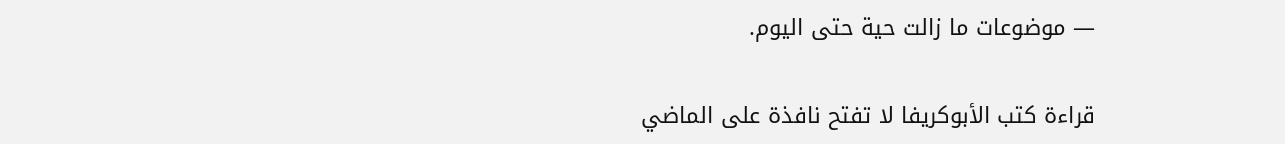— موضوعات ما زالت حية حتى اليوم.

قراءة كتب الأبوكريفا لا تفتح نافذة على الماضي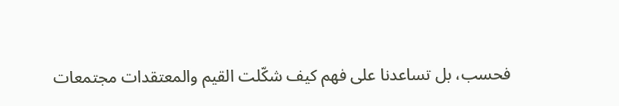فحسب، بل تساعدنا على فهم كيف شكّلت القيم والمعتقدات مجتمعات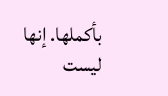بأكملها. إنها ليست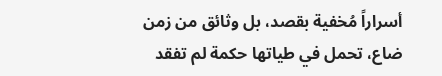أسراراً مُخفية بقصد، بل وثائق من زمن ضاع، تحمل في طياتها حكمة لم تفقد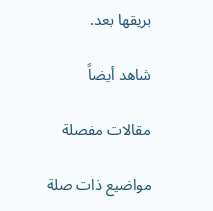بريقها بعد.

شاهد أيضاً

مقالات مفصلة

مواضيع ذات صلة